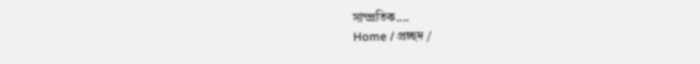সাম্প্রতিক....
Home / প্রচ্ছদ /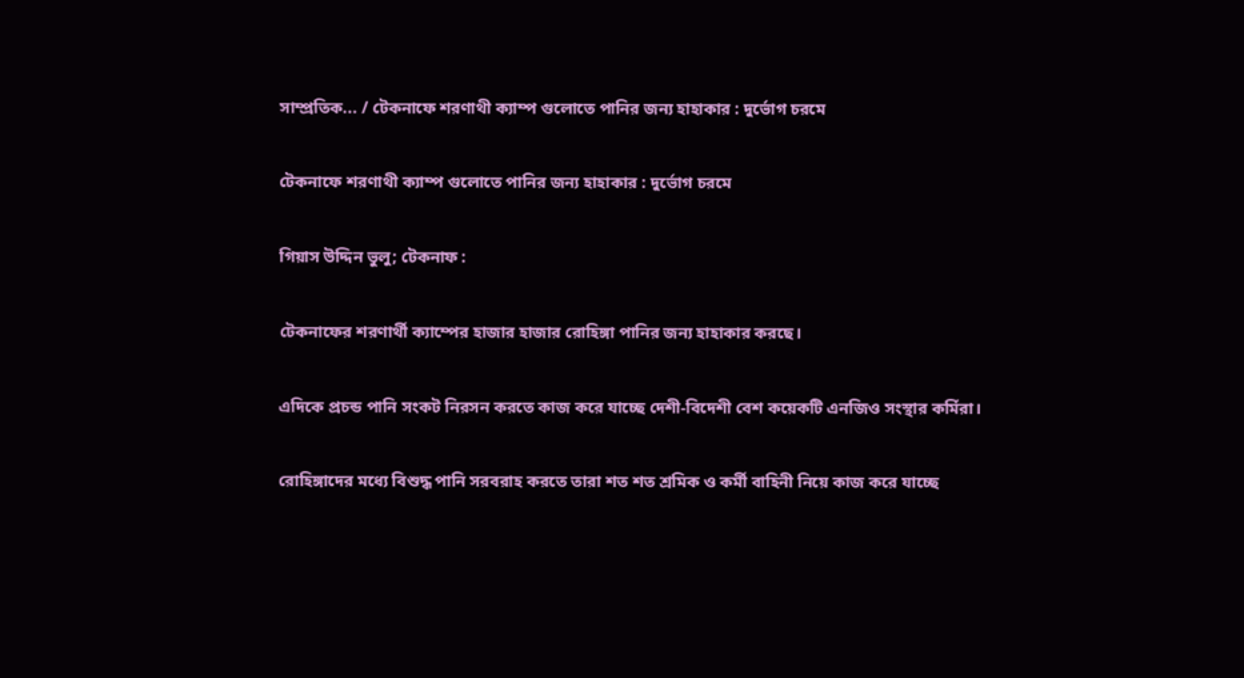সাম্প্রতিক... / টেকনাফে শরণাথী ক্যাম্প গুলোতে পানির জন্য হাহাকার : দুর্ভোগ চরমে

টেকনাফে শরণাথী ক্যাম্প গুলোতে পানির জন্য হাহাকার : দুর্ভোগ চরমে

গিয়াস উদ্দিন ভুলু; টেকনাফ :

টেকনাফের শরণার্থী ক্যাম্পের হাজার হাজার রোহিঙ্গা পানির জন্য হাহাকার করছে।

এদিকে প্রচন্ড পানি সংকট নিরসন করতে কাজ করে যাচ্ছে দেশী-বিদেশী বেশ কয়েকটি এনজিও সংস্থার কর্মিরা।

রোহিঙ্গাদের মধ্যে বিশুদ্ধ পানি সরবরাহ করতে তারা শত শত শ্রমিক ও কর্মী বাহিনী নিয়ে কাজ করে যাচ্ছে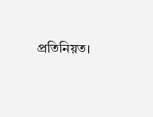প্রতিনিয়ত।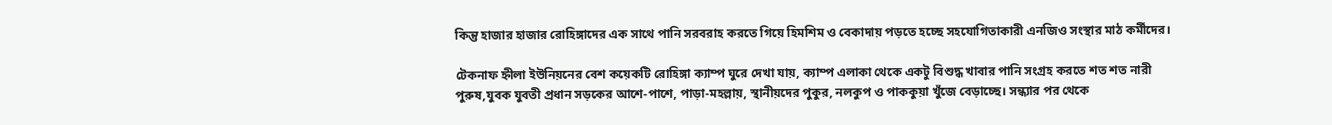কিন্তু হাজার হাজার রোহিঙ্গাদের এক সাথে পানি সরবরাহ করতে গিয়ে হিমশিম ও বেকাদায় পড়তে হচ্ছে সহযোগিতাকারী এনজিও সংস্থার মাঠ কর্মীদের।

টেকনাফ হ্নীলা ইউনিয়নের বেশ কয়েকটি রোহিঙ্গা ক্যাম্প ঘুরে দেখা যায়, ক্যাম্প এলাকা থেকে একটু বিশুদ্ধ খাবার পানি সংগ্রহ করতে শত শত নারী পুরুষ,যুবক যুবতী প্রধান সড়কের আশে-পাশে, পাড়া-মহল্লায়, স্থানীয়দের পুকুর, নলকুপ ও পাককুয়া খুঁজে বেড়াচ্ছে। সন্ধ্যার পর থেকে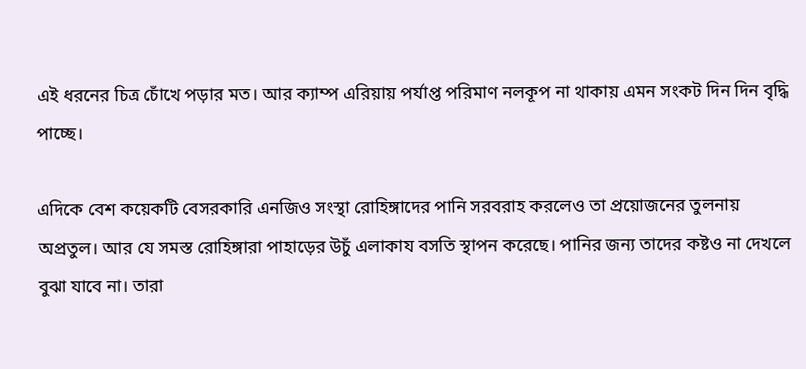এই ধরনের চিত্র চোঁখে পড়ার মত। আর ক্যাম্প এরিয়ায় পর্যাপ্ত পরিমাণ নলকূপ না থাকায় এমন সংকট দিন দিন বৃদ্ধি পাচ্ছে।

এদিকে বেশ কয়েকটি বেসরকারি এনজিও সংস্থা রোহিঙ্গাদের পানি সরবরাহ করলেও তা প্রয়োজনের তুলনায় অপ্রতুল। আর যে সমস্ত রোহিঙ্গারা পাহাড়ের উচুঁ এলাকায বসতি স্থাপন করেছে। পানির জন্য তাদের কষ্টও না দেখলে বুঝা যাবে না। তারা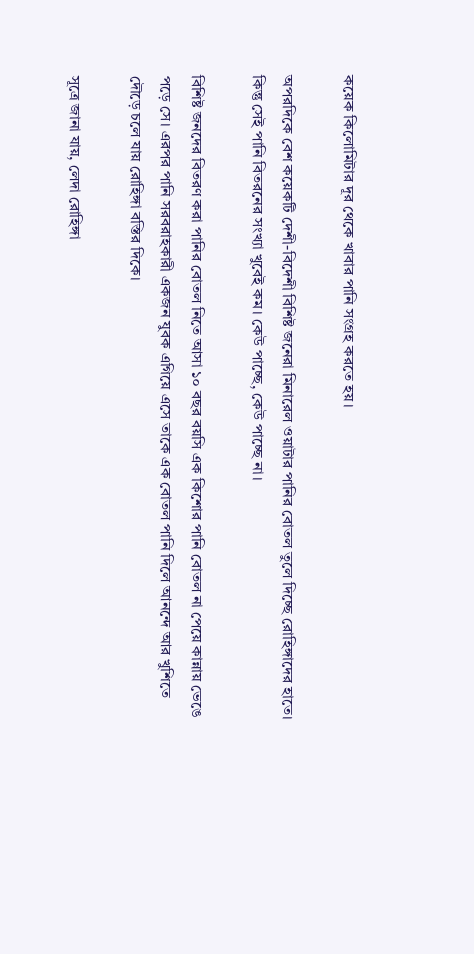কয়েক কিলোমিটার দূর থেকে খাবার পানি সংগ্রহ করতে হয়।

অপরদিকে বেশ কয়েকটি দেশী-বিদেশী বিশিষ্ট জনেরা মিনারেল ওয়াটার পানির বোতল তুলে দিচ্ছে রোহিঙ্গাদের হাতে। কিন্তু সেই পানি বিতরনের সংখ্যা খুবেই কম। কেউ পাচ্ছে, কেউ পাচ্ছে না।

বিশিষ্ট জনদের বিতরণ করা পানির বোতল নিতে আসা ১০ বছর বয়সি এক কিশোর পানি বোতল না পেয়ে কান্নায় ভেঙে পড়ে সে। এরপর পানি সরবরাহকারী একজন যুবক এগিয়ে এসে তাকে এক বোতল পানি দিলে আনন্দে আর খুশিতে দৌড়ে চলে যায় রোহিঙ্গা বস্তির দিকে।

সূত্রে জানা যায়, লেদা রোহিঙ্গা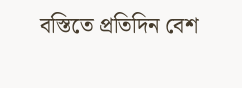বস্তিতে প্রতিদিন বেশ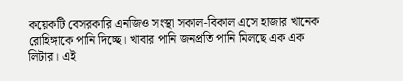কয়েকটি বেসরকারি এনজিও সংস্থা সকাল-বিকাল এসে হাজার খানেক রোহিঙ্গাকে পানি দিচ্ছে। খাবার পানি জনপ্রতি পানি মিলছে এক এক লিটার। এই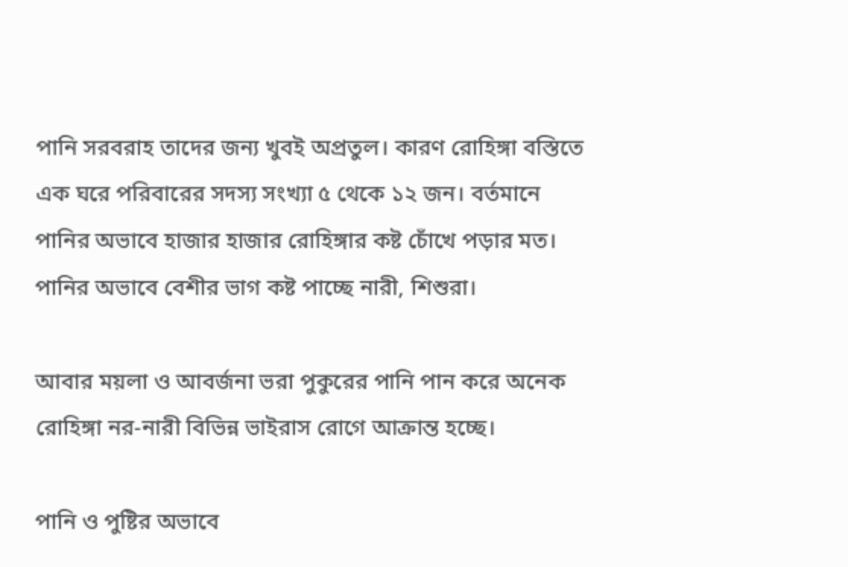পানি সরবরাহ তাদের জন্য খুবই অপ্রতুল। কারণ রোহিঙ্গা বস্তিতে এক ঘরে পরিবারের সদস্য সংখ্যা ৫ থেকে ১২ জন। বর্তমানে পানির অভাবে হাজার হাজার রোহিঙ্গার কষ্ট চোঁখে পড়ার মত। পানির অভাবে বেশীর ভাগ কষ্ট পাচ্ছে নারী, শিশুরা।

আবার ময়লা ও আবর্জনা ভরা পুকুরের পানি পান করে অনেক রোহিঙ্গা নর-নারী বিভিন্ন ভাইরাস রোগে আক্রান্ত হচ্ছে।

পানি ও পুষ্টির অভাবে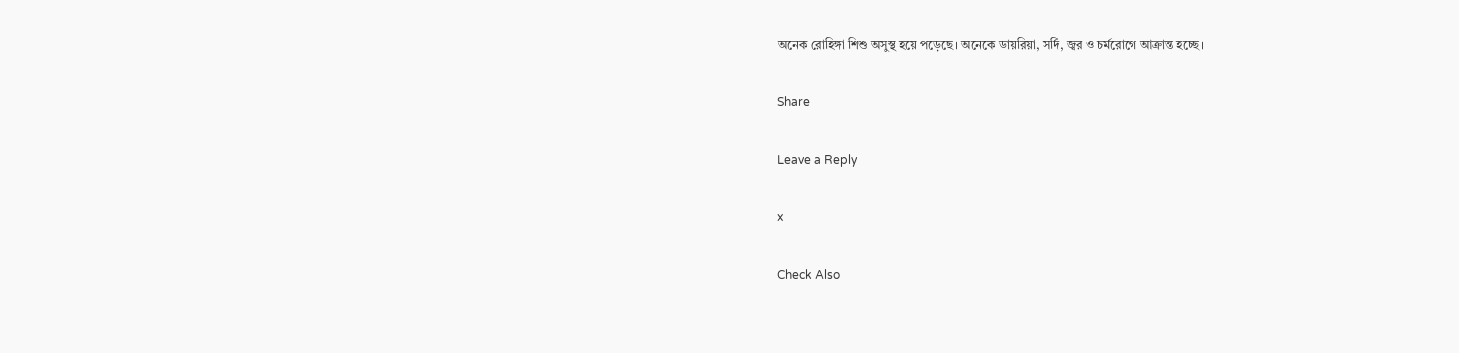অনেক রোহিঙ্গা শিশু অসুস্থ হয়ে পড়েছে। অনেকে ডায়রিয়া, সর্দি, জ্বর ও চর্মরোগে আক্রান্ত হচ্ছে।

Share

Leave a Reply

x

Check Also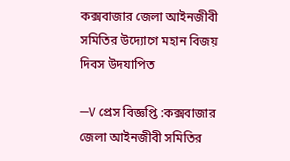কক্সবাজার জেলা আইনজীবী সমিতির উদ্যোগে মহান বিজয় দিবস উদযাপিত

—V প্রেস বিজ্ঞপ্তি :কক্সবাজার জেলা আইনজীবী সমিতির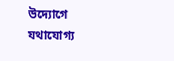উদ্যোগে যথাযোগ্য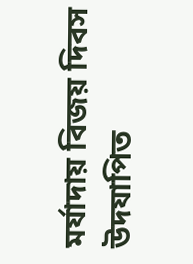মর্যাদায় বিজয় দিবস উদযাপিত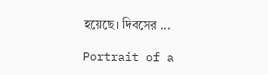হয়েছে। দিবসের ...

Portrait of a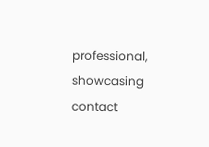professional, showcasing contact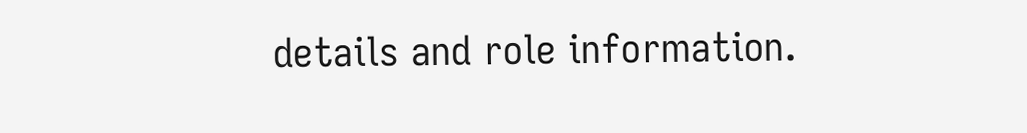details and role information.